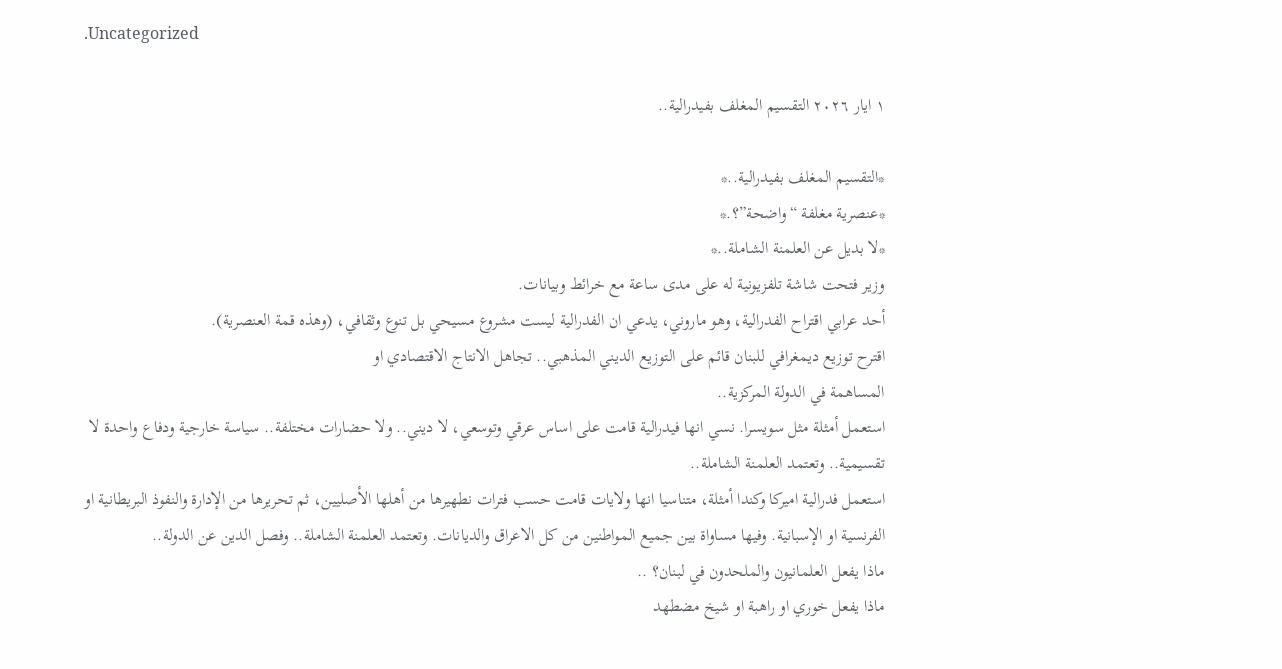.Uncategorized

١ ايار ٢٠٢٦ التقسيم المغلف بفيدرالية..

*التقسيم المغلف بفيدرالية..*
*عنصرية مغلفة “واضحة”؟.*
*لا بديل عن العلمنة الشاملة..*
وزير فتحت شاشة تلفزيونية له على مدى ساعة مع خرائط وبيانات.
أحد عرابي اقتراح الفدرالية، وهو ماروني، يدعي ان الفدرالية ليست مشروع مسيحي بل تنوع وثقافي، (وهذه قمة العنصرية).
اقترح توزيع ديمغرافي للبنان قائم على التوزيع الديني المذهبي.. تجاهل الانتاج الاقتصادي او
المساهمة في الدولة المركزية..
استعمل أمثلة مثل سويسرا. نسي انها فيدرالية قامت على اساس عرقي وتوسعي، لا ديني.. ولا حضارات مختلفة.. سياسة خارجية ودفاع واحدة لا تقسيمية.. وتعتمد العلمنة الشاملة..
استعمل فدرالية اميركا وكندا أمثلة، متناسيا انها ولايات قامت حسب فترات نطهيرها من أهلها الأصليين، ثم تحريرها من الإدارة والنفوذ البريطانية او الفرنسية او الإسبانية. وفيها مساواة بين جميع المواطنين من كل الاعراق والديانات. وتعتمد العلمنة الشاملة.. وفصل الدين عن الدولة..
ماذا يفعل العلمانيون والملحدون في لبنان؟ ..
ماذا يفعل خوري او راهبة او شيخ مضطهد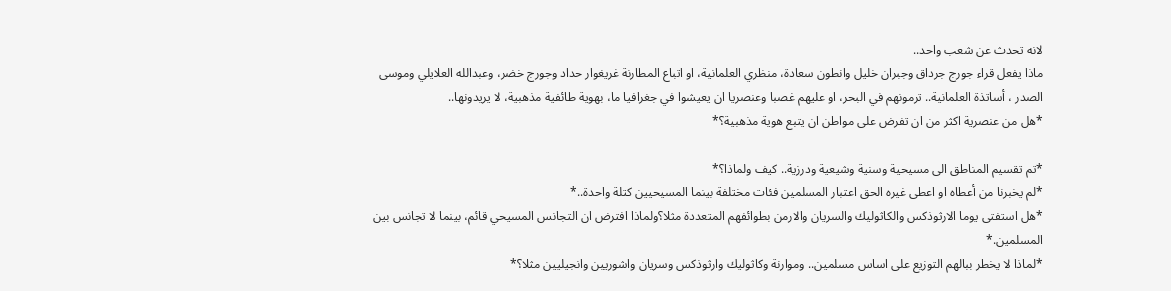لانه تحدث عن شعب واحد..
ماذا يفعل قراء جورج جرداق وجبران خليل وانطون سعادة، منظري العلمانية، او اتباع المطارنة غريغوار حداد وجورج خضر، وعبدالله العلايلي وموسى الصدر ، أساتذة العلمانية.. ترمونهم في البحر، او عليهم غصبا وعنصريا ان يعيشوا في جغرافيا ما، بهوية طائفية مذهبية، لا يريدونها..
*هل من عنصرية اكثر من ان تفرض على مواطن ان يتبع هوية مذهبية؟*

*تم تقسيم المناطق الى مسيحية وسنية وشيعية ودرزية.. كيف ولماذا؟*
*لم يخبرنا من أعطاه او اعطى غيره الحق اعتبار المسلمين فئات مختلفة بينما المسيحيين كتلة واحدة..*
*هل استفتى يوما الارثوذكس والكاثوليك والسريان والارمن بطوائفهم المتعددة مثلا؟ولماذا افترض ان التجانس المسيحي قائم، بينما لا تجانس بين المسلمين.*
*لماذا لا يخطر ببالهم التوزيع على اساس مسلمين.. وموارنة وكاثوليك وارثوذكس وسريان واشوريين وانجيليين مثلا؟*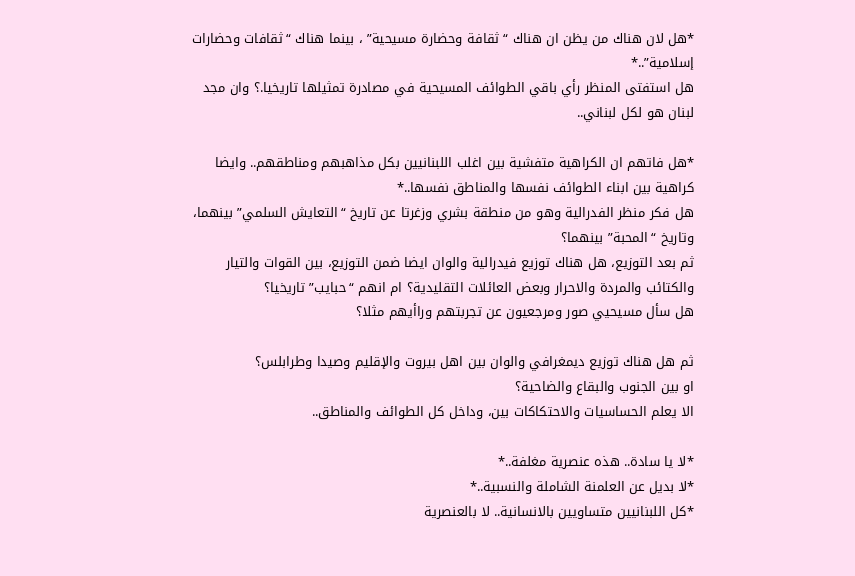*هل لان هناك من يظن ان هناك “ثقافة وحضارة مسيحية” ، بينما هناك “ثقافات وحضارات إسلامية”..*
هل استفتى المنظر رأي باقي الطوائف المسيحية في مصادرة تمثيلها تاريخيا.؟ وان مجد لبنان هو لكل لبناني..

*هل فاتهم ان الكراهية متفشية بين اغلب اللبنانيين بكل مذاهبهم ومناطقهم.. وايضا كراهية بين ابناء الطوائف نفسها والمناطق نفسها..*
هل فكر منظر الفدرالية وهو من منطقة بشري وزغرتا عن تاريخ “التعايش السلمي” بينهما، وتاريخ “المحبة” بينهما؟
ثم بعد التوزيع، هل هناك توزيع فيدرالية والوان ايضا ضمن التوزيع، بين القوات والتيار والكتائب والمردة والاحرار وبعض العائلات التقليدية؟ ام انهم “حبايب” تاريخيا؟
هل سأل مسيحيي صور ومرجعيون عن تجربتهم وراأيهم مثلا؟

ثم هل هناك توزيع ديمغرافي والوان بين اهل بيروت والإقليم وصيدا وطرابلس؟
او بين الجنوب والبقاع والضاحية؟
الا يعلم الحساسيات والاحتكاكات بين، وداخل كل الطوائف والمناطق..

*لا يا سادة.. هذه عنصرية مغلفة..*
*لا بديل عن العلمنة الشاملة والنسبية..*
*كل اللبنانيين متساويين بالانسانية.. لا بالعنصرية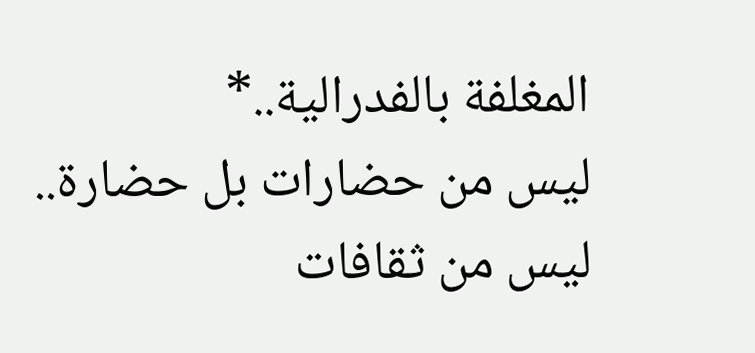المغلفة بالفدرالية..*
ليس من حضارات بل حضارة..
ليس من ثقافات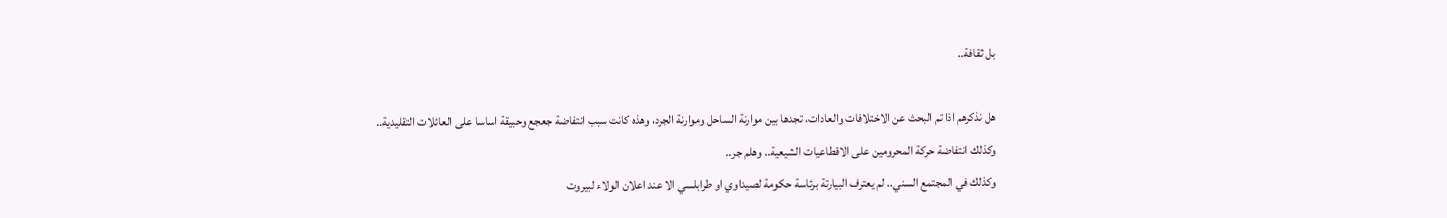بل ثقافة..

هل نذكرهم اذا تم البحث عن الاختلافات والعادات، تجدها بين موارنة الساحل وموارنة الجرد، وهذه كانت سبب انتفاضة جعجع وحبيقة اساسا على العائلات التقليدية..
وكذلك انتفاضة حركة المحرومين على الاقطاعيات الشيعية.. وهلم جر..
وكذلك في المجتمع السني.. لم يعترف البيارتة برئاسة حكومة لصيداوي او طرابلسي الا عند اعلان الولاء لبيروت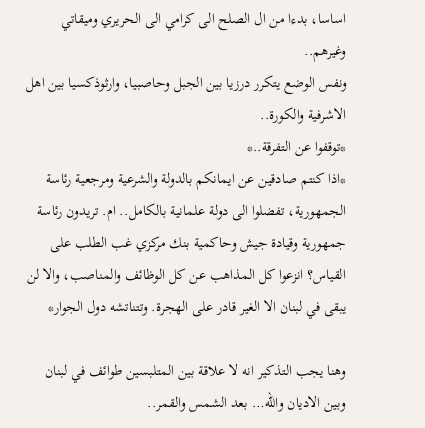اساسا، بدءا من ال الصلح الى كرامي الى الحريري وميقاتي وغيرهم..
ونفس الوضع يتكرر درزيا بين الجبل وحاصبيا، وارثوذكسيا بين اهل الاشرفية والكورة..
*توقفوا عن التفرقة..*
*اذا كنتم صادقين عن ايمانكم بالدولة والشرعية ومرجعية رئاسة الجمهورية، تفضلوا الى دولة علمانية بالكامل.. ام. تريدون رئاسة جمهورية وقيادة جيش وحاكمية بنك مركزي غب الطلب على القياس؟ انزعوا كل المذاهب عن كل الوظائف والمناصب، والا لن يبقى في لبنان الا الغير قادر على الهجرة. وتتناتشه دول الجوار*

وهنا يجب التذكير انه لا علاقة بين المتلبسين طوائف في لبنان وبين الاديان والله… بعد الشمس والقمر..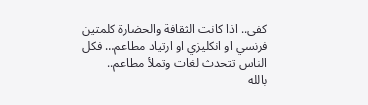كفى.. اذا كانت الثقافة والحضارة كلمتين فرنسي او انكليزي او ارتياد مطاعم… فكل الناس تتحدث لغات وتملأ مطاعم..
بالله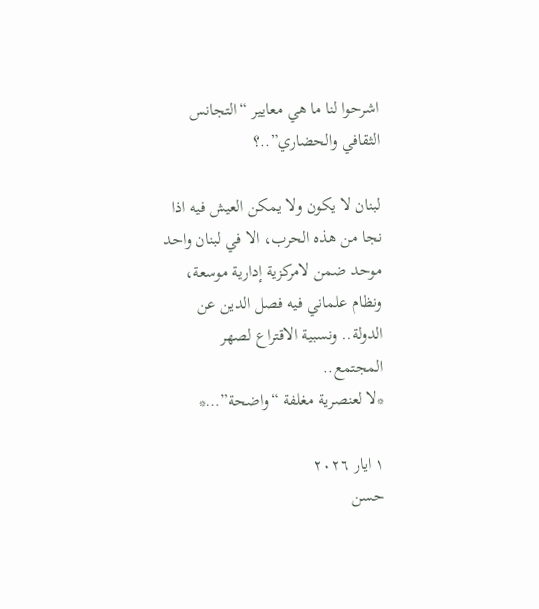اشرحوا لنا ما هي معايير “التجانس الثقافي والحضاري”..؟

لبنان لا يكون ولا يمكن العيش فيه اذا نجا من هذه الحرب، الا في لبنان واحد موحد ضمن لامركزية إدارية موسعة، ونظام علماني فيه فصل الدين عن الدولة.. ونسبية الاقتراع لصهر المجتمع..
*لا لعنصرية مغلفة “واضحة”…*

١ ايار ٢٠٢٦
حسن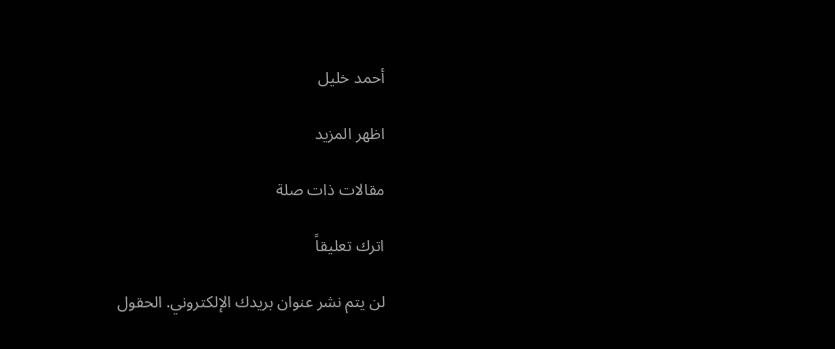أحمد خليل

اظهر المزيد

مقالات ذات صلة

اترك تعليقاً

لن يتم نشر عنوان بريدك الإلكتروني. الحقول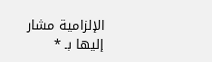الإلزامية مشار إليها بـ *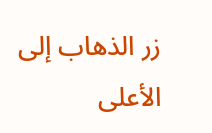زر الذهاب إلى الأعلى